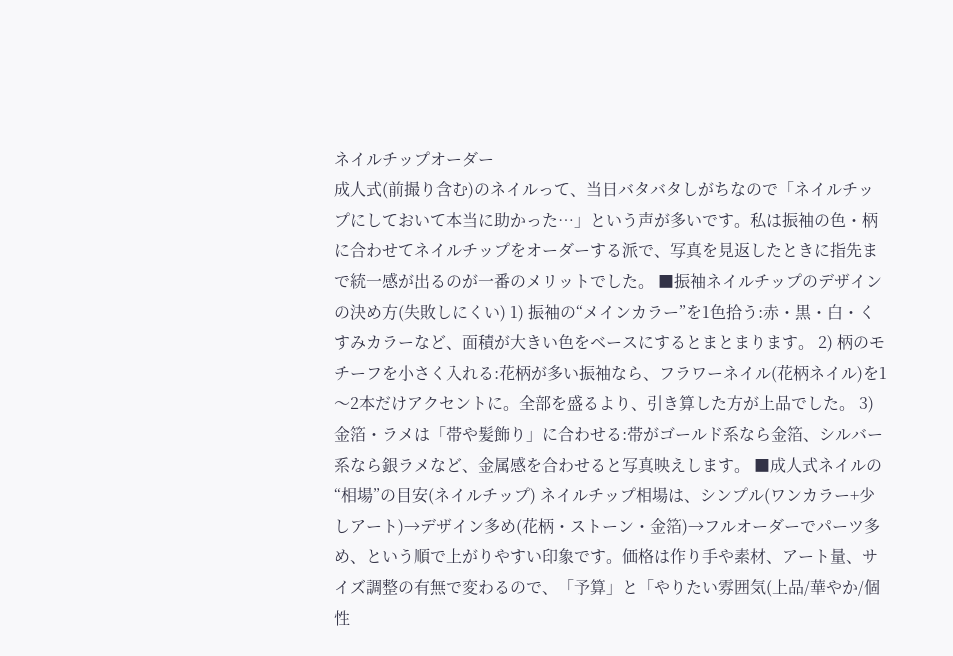ネイルチップオーダー
成人式(前撮り含む)のネイルって、当日バタバタしがちなので「ネイルチップにしておいて本当に助かった…」という声が多いです。私は振袖の色・柄に合わせてネイルチップをオーダーする派で、写真を見返したときに指先まで統一感が出るのが一番のメリットでした。 ■振袖ネイルチップのデザインの決め方(失敗しにくい) 1) 振袖の“メインカラー”を1色拾う:赤・黒・白・くすみカラーなど、面積が大きい色をベースにするとまとまります。 2) 柄のモチーフを小さく入れる:花柄が多い振袖なら、フラワーネイル(花柄ネイル)を1〜2本だけアクセントに。全部を盛るより、引き算した方が上品でした。 3) 金箔・ラメは「帯や髪飾り」に合わせる:帯がゴールド系なら金箔、シルバー系なら銀ラメなど、金属感を合わせると写真映えします。 ■成人式ネイルの“相場”の目安(ネイルチップ) ネイルチップ相場は、シンプル(ワンカラー+少しアート)→デザイン多め(花柄・ストーン・金箔)→フルオーダーでパーツ多め、という順で上がりやすい印象です。価格は作り手や素材、アート量、サイズ調整の有無で変わるので、「予算」と「やりたい雰囲気(上品/華やか/個性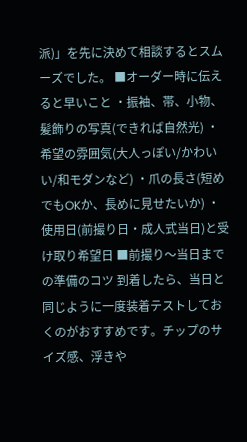派)」を先に決めて相談するとスムーズでした。 ■オーダー時に伝えると早いこと ・振袖、帯、小物、髪飾りの写真(できれば自然光) ・希望の雰囲気(大人っぽい/かわいい/和モダンなど) ・爪の長さ(短めでもOKか、長めに見せたいか) ・使用日(前撮り日・成人式当日)と受け取り希望日 ■前撮り〜当日までの準備のコツ 到着したら、当日と同じように一度装着テストしておくのがおすすめです。チップのサイズ感、浮きや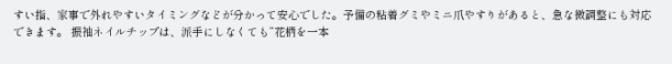すい指、家事で外れやすいタイミングなどが分かって安心でした。予備の粘着グミやミニ爪やすりがあると、急な微調整にも対応できます。 振袖ネイルチップは、派手にしなくても“花柄を一本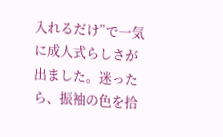入れるだけ”で一気に成人式らしさが出ました。迷ったら、振袖の色を拾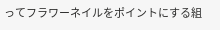ってフラワーネイルをポイントにする組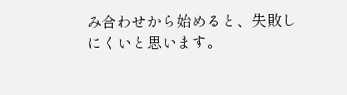み合わせから始めると、失敗しにくいと思います。